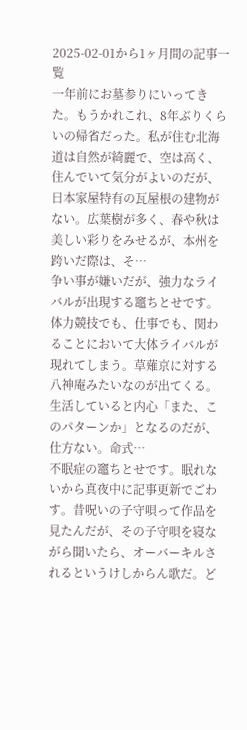2025-02-01から1ヶ月間の記事一覧
一年前にお墓参りにいってきた。もうかれこれ、8年ぶりくらいの帰省だった。私が住む北海道は自然が綺麗で、空は高く、住んでいて気分がよいのだが、日本家屋特有の瓦屋根の建物がない。広葉樹が多く、春や秋は美しい彩りをみせるが、本州を跨いだ際は、そ…
争い事が嫌いだが、強力なライバルが出現する竈ちとせです。体力競技でも、仕事でも、関わることにおいて大体ライバルが現れてしまう。草薙京に対する八神庵みたいなのが出てくる。生活していると内心「また、このパターンか」となるのだが、仕方ない。命式…
不眠症の竈ちとせです。眠れないから真夜中に記事更新でごわす。昔呪いの子守唄って作品を見たんだが、その子守唄を寝ながら聞いたら、オーバーキルされるというけしからん歌だ。ど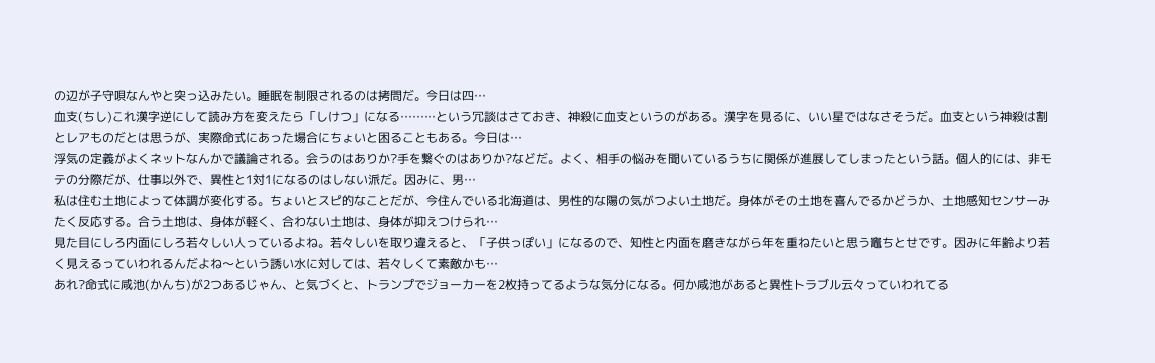の辺が子守唄なんやと突っ込みたい。睡眠を制限されるのは拷問だ。今日は四…
血支(ちし)これ漢字逆にして読み方を変えたら「しけつ」になる………という冗談はさておき、神殺に血支というのがある。漢字を見るに、いい星ではなさそうだ。血支という神殺は割とレアものだとは思うが、実際命式にあった場合にちょいと困ることもある。今日は…
浮気の定義がよくネットなんかで議論される。会うのはありか?手を繋ぐのはありか?などだ。よく、相手の悩みを聞いているうちに関係が進展してしまったという話。個人的には、非モテの分際だが、仕事以外で、異性と1対1になるのはしない派だ。因みに、男…
私は住む土地によって体調が変化する。ちょいとスピ的なことだが、今住んでいる北海道は、男性的な陽の気がつよい土地だ。身体がその土地を喜んでるかどうか、土地感知センサーみたく反応する。合う土地は、身体が軽く、合わない土地は、身体が抑えつけられ…
見た目にしろ内面にしろ若々しい人っているよね。若々しいを取り違えると、「子供っぽい」になるので、知性と内面を磨きながら年を重ねたいと思う竈ちとせです。因みに年齢より若く見えるっていわれるんだよね〜という誘い水に対しては、若々しくて素敵かも…
あれ?命式に咸池(かんち)が2つあるじゃん、と気づくと、トランプでジョーカーを2枚持ってるような気分になる。何か咸池があると異性トラブル云々っていわれてる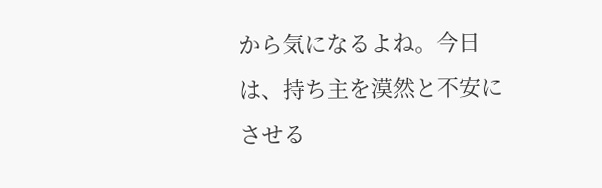から気になるよね。今日は、持ち主を漠然と不安にさせる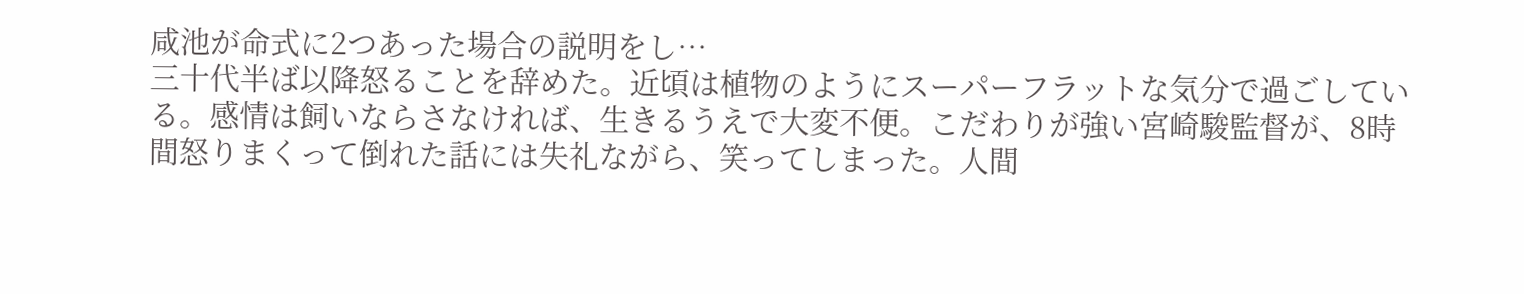咸池が命式に2つあった場合の説明をし…
三十代半ば以降怒ることを辞めた。近頃は植物のようにスーパーフラットな気分で過ごしている。感情は飼いならさなければ、生きるうえで大変不便。こだわりが強い宮崎駿監督が、8時間怒りまくって倒れた話には失礼ながら、笑ってしまった。人間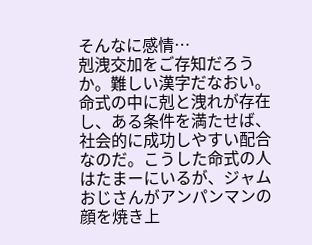そんなに感情…
剋洩交加をご存知だろうか。難しい漢字だなおい。命式の中に剋と洩れが存在し、ある条件を満たせば、社会的に成功しやすい配合なのだ。こうした命式の人はたまーにいるが、ジャムおじさんがアンパンマンの顔を焼き上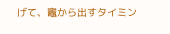げて、竈から出すタイミン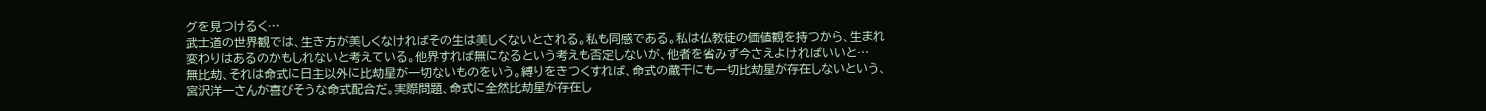グを見つけるく…
武士道の世界観では、生き方が美しくなければその生は美しくないとされる。私も同感である。私は仏教徒の価値観を持つから、生まれ変わりはあるのかもしれないと考えている。他界すれば無になるという考えも否定しないが、他者を省みず今さえよければいいと…
無比劫、それは命式に日主以外に比劫星が一切ないものをいう。縛りをきつくすれば、命式の蔵干にも一切比劫星が存在しないという、宮沢洋一さんが喜びそうな命式配合だ。実際問題、命式に全然比劫星が存在し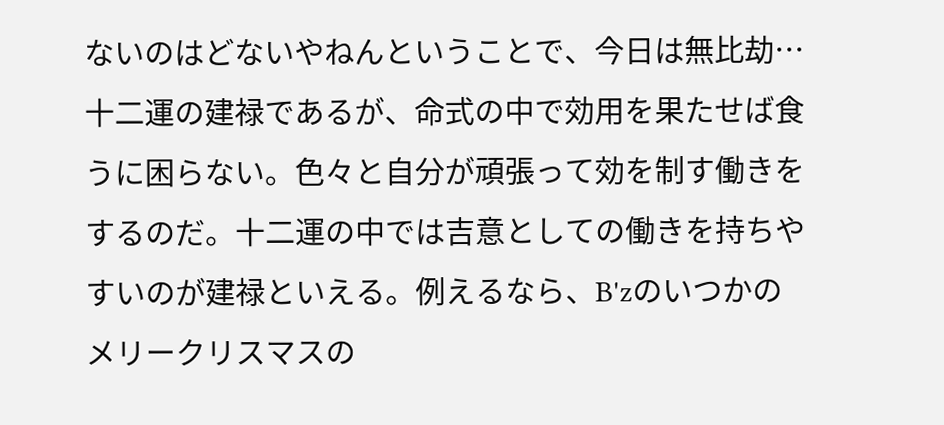ないのはどないやねんということで、今日は無比劫…
十二運の建禄であるが、命式の中で効用を果たせば食うに困らない。色々と自分が頑張って効を制す働きをするのだ。十二運の中では吉意としての働きを持ちやすいのが建禄といえる。例えるなら、B'zのいつかのメリークリスマスの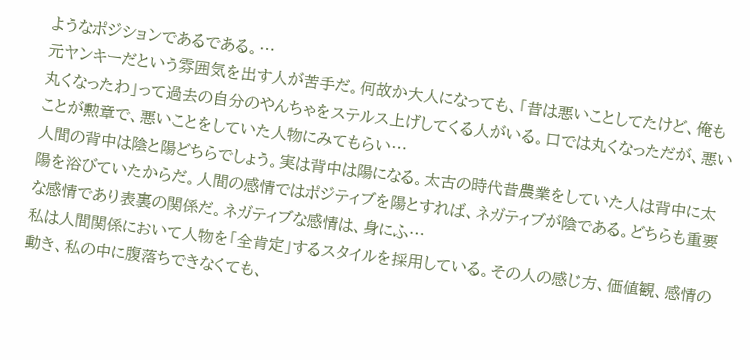ようなポジションであるである。…
元ヤンキーだという雰囲気を出す人が苦手だ。何故か大人になっても、「昔は悪いことしてたけど、俺も丸くなったわ」って過去の自分のやんちゃをステルス上げしてくる人がいる。口では丸くなっただが、悪いことが勲章で、悪いことをしていた人物にみてもらい…
人間の背中は陰と陽どちらでしょう。実は背中は陽になる。太古の時代昔農業をしていた人は背中に太陽を浴びていたからだ。人間の感情ではポジティブを陽とすれば、ネガティブが陰である。どちらも重要な感情であり表裏の関係だ。ネガティブな感情は、身にふ…
私は人間関係において人物を「全肯定」するスタイルを採用している。その人の感じ方、価値観、感情の動き、私の中に腹落ちできなくても、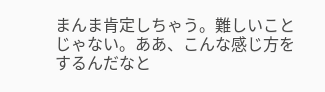まんま肯定しちゃう。難しいことじゃない。ああ、こんな感じ方をするんだなと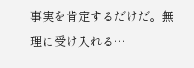事実を肯定するだけだ。無理に受け入れる…